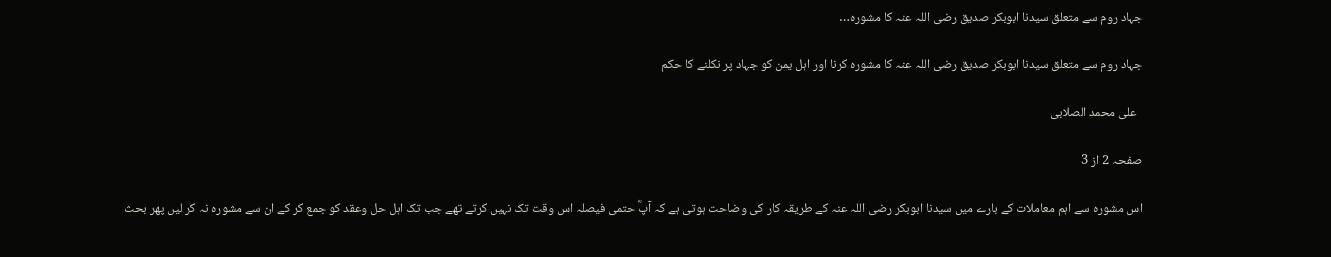جہاد روم سے متعلق سیدنا ابوبکر صدیق رضی اللہ عنہ کا مشورہ…

جہاد روم سے متعلق سیدنا ابوبکر صدیق رضی اللہ عنہ کا مشورہ کرنا اور اہل یمن کو جہاد پر نکلنے کا حکم

  علی محمد الصلابی

صفحہ 2 از 3

اس مشورہ سے اہم معاملات کے بارے میں سیدنا ابوبکر رضی اللہ عنہ کے طریقہ کار کی وضاحت ہوتی ہے کہ آپؓ حتمی فیصلہ اس وقت تک نہیں کرتے تھے جب تک اہل حل وعقد کو جمع کر کے ان سے مشورہ نہ کر لیں پھر بحث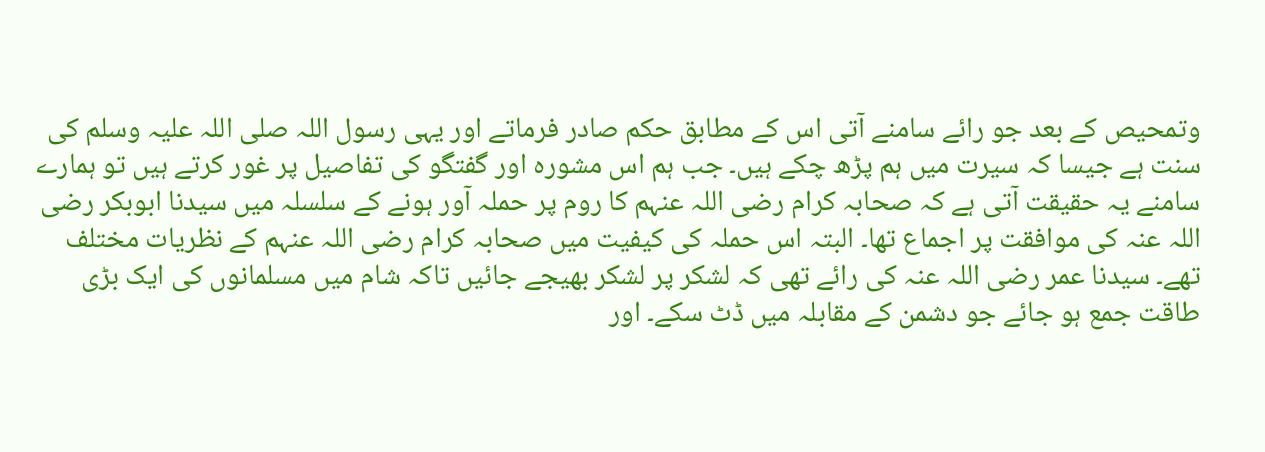وتمحیص کے بعد جو رائے سامنے آتی اس کے مطابق حکم صادر فرماتے اور یہی رسول اللہ صلی اللہ علیہ وسلم کی سنت ہے جیسا کہ سیرت میں ہم پڑھ چکے ہیں۔ جب ہم اس مشورہ اور گفتگو کی تفاصیل پر غور کرتے ہیں تو ہمارے سامنے یہ حقیقت آتی ہے کہ صحابہ کرام رضی اللہ عنہم کا روم پر حملہ آور ہونے کے سلسلہ میں سیدنا ابوبکر رضی اللہ عنہ کی موافقت پر اجماع تھا۔ البتہ اس حملہ کی کیفیت میں صحابہ کرام رضی اللہ عنہم کے نظریات مختلف تھے۔ سیدنا عمر رضی اللہ عنہ کی رائے تھی کہ لشکر پر لشکر بھیجے جائیں تاکہ شام میں مسلمانوں کی ایک بڑی طاقت جمع ہو جائے جو دشمن کے مقابلہ میں ڈٹ سکے۔ اور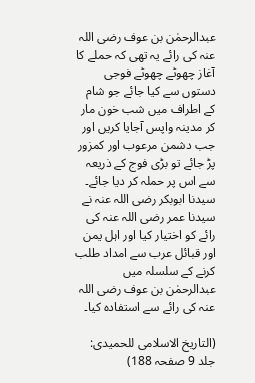عبدالرحمٰن بن عوف رضی اللہ عنہ کی رائے یہ تھی کہ حملے کا آغاز چھوٹے چھوٹے فوجی دستوں سے کیا جائے جو شام کے اطراف میں شب خون مار کر مدینہ واپس آجایا کریں اور جب دشمن مرعوب اور کمزور پڑ جائے تو بڑی فوج کے ذریعہ سے اس پر حملہ کر دیا جائے۔ سیدنا ابوبکر رضی اللہ عنہ نے سیدنا عمر رضی اللہ عنہ کی رائے کو اختیار کیا اور اہل یمن اور قبائل عرب سے امداد طلب کرنے کے سلسلہ میں عبدالرحمٰن بن عوف رضی اللہ عنہ کی رائے سے استفادہ کیا۔

(التاریخ الاسلامی للحمیدی: جلد 9 صفحہ 188)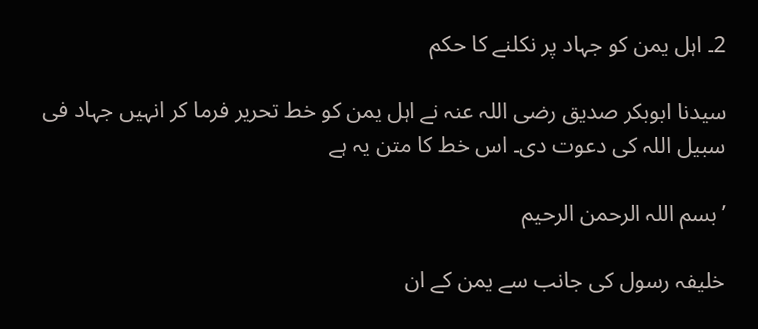2۔ اہل یمن کو جہاد پر نکلنے کا حکم

سیدنا ابوبکر صدیق رضی اللہ عنہ نے اہل یمن کو خط تحریر فرما کر انہیں جہاد فی سبیل اللہ کی دعوت دی۔ اس خط کا متن یہ ہے

’بسم اللہ الرحمن الرحیم

خلیفہ رسول کی جانب سے یمن کے ان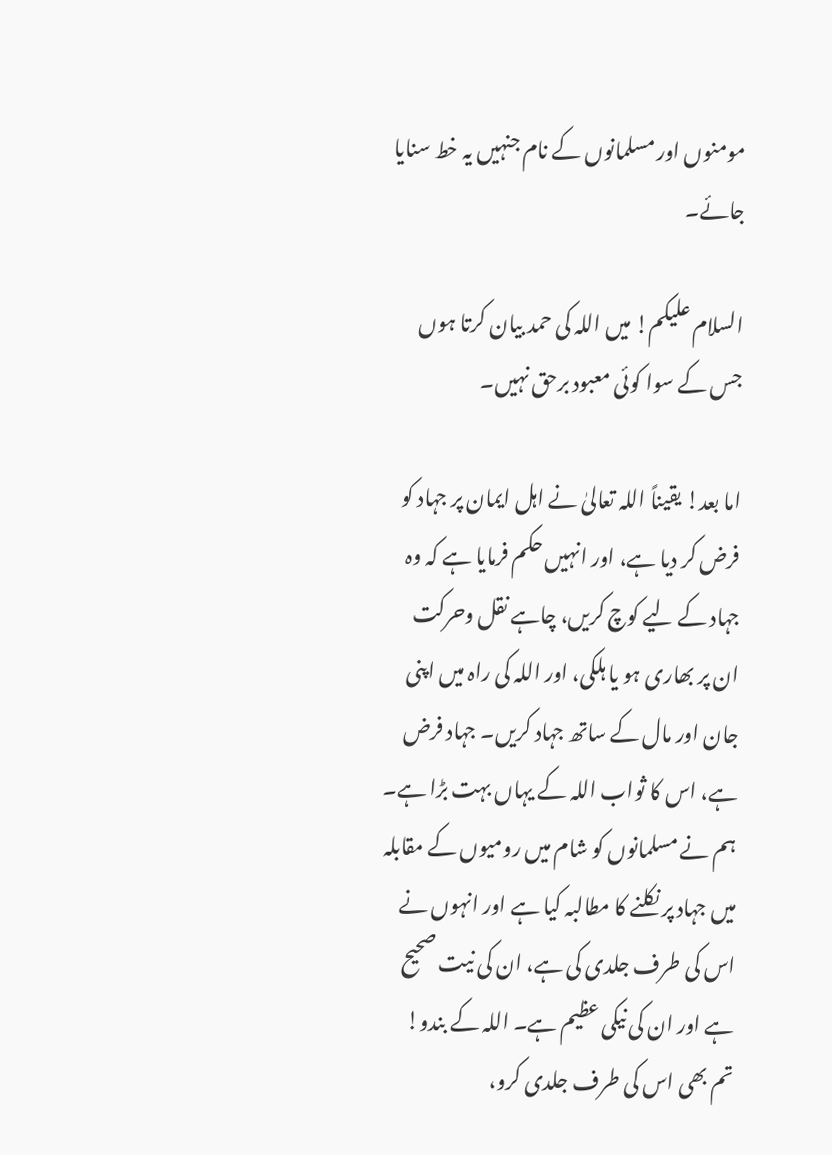مومنوں اور مسلمانوں کے نام جنہیں یہ خط سنایا جائے۔

السلام علیکم! میں اللہ کی حمد بیان کرتا ہوں جس کے سوا کوئی معبود برحق نہیں۔

اما بعد! یقیناً اللہ تعالیٰ نے اہل ایمان پر جہاد کو فرض کر دیا ہے، اور انہیں حکم فرمایا ہے کہ وہ جہاد کے لیے کوچ کریں، چاہے نقل وحرکت ان پر بھاری ہو یا ہلکی، اور اللہ کی راہ میں اپنی جان اور مال کے ساتھ جہاد کریں۔ جہاد فرض ہے، اس کا ثواب اللہ کے یہاں بہت بڑا ہے۔ ہم نے مسلمانوں کو شام میں رومیوں کے مقابلہ میں جہاد پر نکلنے کا مطالبہ کیا ہے اور انہوں نے اس کی طرف جلدی کی ہے، ان کی نیت صحیح ہے اور ان کی نیکی عظیم ہے۔ اللہ کے بندو! تم بھی اس کی طرف جلدی کرو،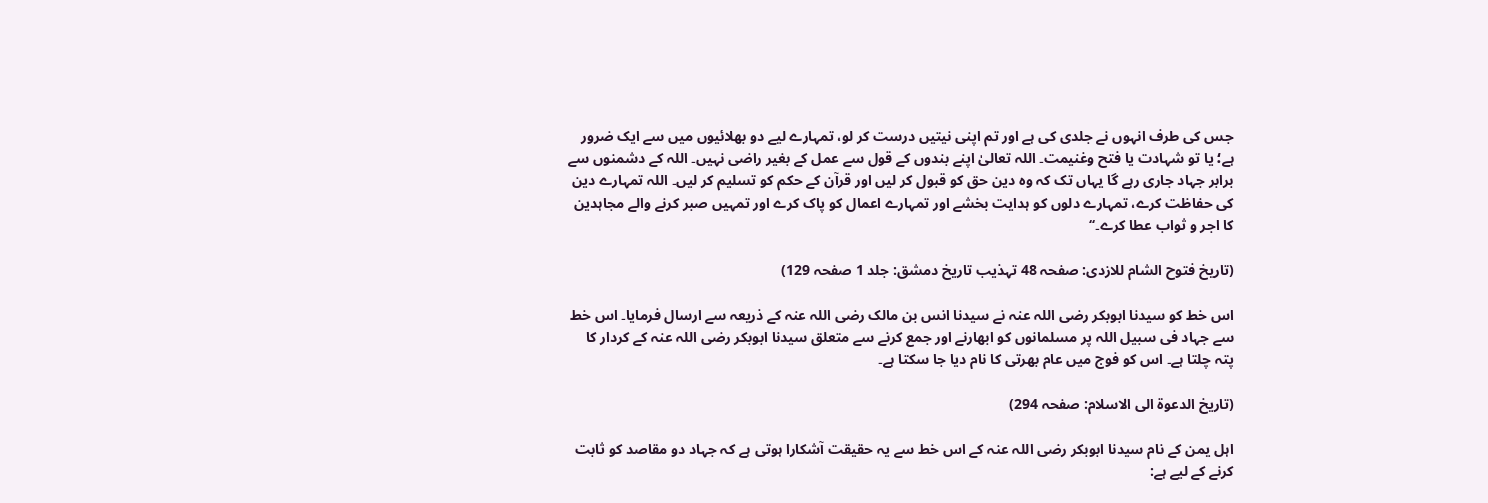جس کی طرف انہوں نے جلدی کی ہے اور تم اپنی نیتیں درست کر لو، تمہارے لیے دو بھلائیوں میں سے ایک ضرور ہے؛ یا تو شہادت یا فتح وغنیمت۔ اللہ تعالیٰ اپنے بندوں کے قول سے عمل کے بغیر راضی نہیں۔ اللہ کے دشمنوں سے برابر جہاد جاری رہے گا یہاں تک کہ وہ دین حق کو قبول کر لیں اور قرآن کے حکم کو تسلیم کر لیں۔ اللہ تمہارے دین کی حفاظت کرے، تمہارے دلوں کو ہدایت بخشے اور تمہارے اعمال کو پاک کرے اور تمہیں صبر کرنے والے مجاہدین کا اجر و ثواب عطا کرے۔‘‘

(تاریخ فتوح الشام للازدی: صفحہ 48 تہذیب تاریخ دمشق: جلد 1 صفحہ 129)

اس خط کو سیدنا ابوبکر رضی اللہ عنہ نے سیدنا انس بن مالک رضی اللہ عنہ کے ذریعہ سے ارسال فرمایا۔ اس خط سے جہاد فی سبیل اللہ پر مسلمانوں کو ابھارنے اور جمع کرنے سے متعلق سیدنا ابوبکر رضی اللہ عنہ کے کردار کا پتہ چلتا ہے۔ اس کو فوج میں عام بھرتی کا نام دیا جا سکتا ہے۔

(تاریخ الدعوۃ الی الاسلام: صفحہ 294)

اہل یمن کے نام سیدنا ابوبکر رضی اللہ عنہ کے اس خط سے یہ حقیقت آشکارا ہوتی ہے کہ جہاد دو مقاصد کو ثابت کرنے کے لیے ہے: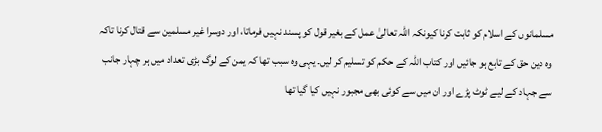مسلمانوں کے اسلام کو ثابت کرنا کیونکہ اللہ تعالیٰ عمل کے بغیر قول کو پسند نہیں فرماتا، اور دوسرا غیر مسلمین سے قتال کرنا تاکہ وہ دین حق کے تابع ہو جائیں اور کتاب اللہ کے حکم کو تسلیم کر لیں۔ یہی وہ سبب تھا کہ یمن کے لوگ بڑی تعداد میں ہر چہار جانب سے جہاد کے لیے ٹوٹ پڑے اور ان میں سے کوئی بھی مجبور نہیں کیا گیا تھا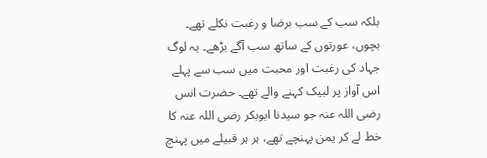بلکہ سب کے سب برضا و رغبت نکلے تھے۔ بچوں، عورتوں کے ساتھ سب آگے بڑھے۔ یہ لوگ جہاد کی رغبت اور محبت میں سب سے پہلے اس آواز پر لبیک کہنے والے تھے۔ حضرت انس رضی اللہ عنہ جو سیدنا ابوبکر رضی اللہ عنہ کا خط لے کر یمن پہنچے تھے، ہر ہر قبیلے میں پہنچ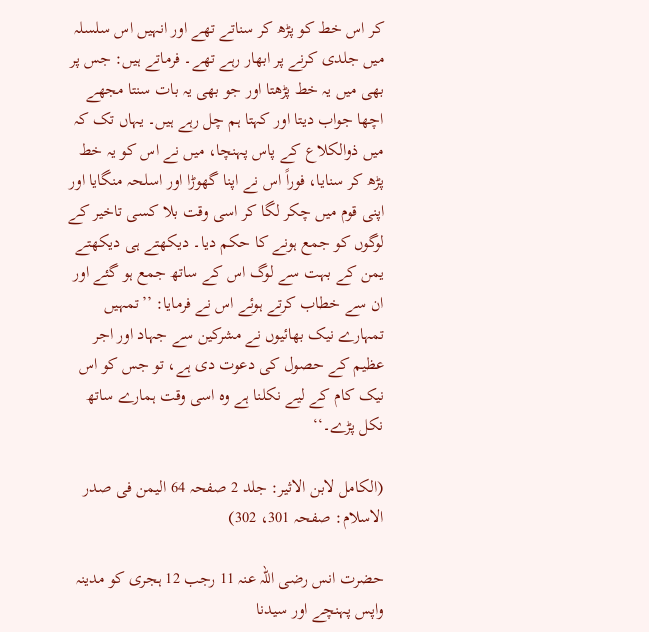کر اس خط کو پڑھ کر سناتے تھے اور انہیں اس سلسلہ میں جلدی کرنے پر ابھار رہے تھے۔ فرماتے ہیں: جس پر بھی میں یہ خط پڑھتا اور جو بھی یہ بات سنتا مجھے اچھا جواب دیتا اور کہتا ہم چل رہے ہیں۔ یہاں تک کہ میں ذوالکلاع کے پاس پہنچا، میں نے اس کو یہ خط پڑھ کر سنایا، فوراً اس نے اپنا گھوڑا اور اسلحہ منگایا اور اپنی قوم میں چکر لگا کر اسی وقت بلا کسی تاخیر کے لوگوں کو جمع ہونے کا حکم دیا۔ دیکھتے ہی دیکھتے یمن کے بہت سے لوگ اس کے ساتھ جمع ہو گئے اور ان سے خطاب کرتے ہوئے اس نے فرمایا: ’’تمہیں تمہارے نیک بھائیوں نے مشرکین سے جہاد اور اجر عظیم کے حصول کی دعوت دی ہے، تو جس کو اس نیک کام کے لیے نکلنا ہے وہ اسی وقت ہمارے ساتھ نکل پڑے۔‘‘

(الکامل لابن الاثیر: جلد 2 صفحہ 64 الیمن فی صدر الاسلام: صفحہ 301، 302)

حضرت انس رضی اللہ عنہ 11 رجب 12 ہجری کو مدینہ واپس پہنچے اور سیدنا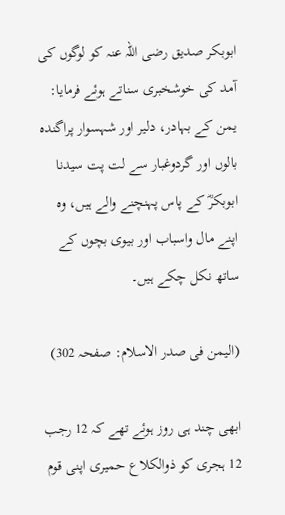ابوبکر صدیق رضی اللہ عنہ کو لوگوں کی آمد کی خوشخبری سناتے ہوئے فرمایا: یمن کے بہادر، دلیر اور شہسوار پراگندہ بالوں اور گردوغبار سے لت پت سیدنا ابوبکرؓ کے پاس پہنچنے والے ہیں، وہ اپنے مال واسباب اور بیوی بچوں کے ساتھ نکل چکے ہیں۔

(الیمن فی صدر الاسلام: صفحہ 302)

ابھی چند ہی روز ہوئے تھے کہ 12 رجب 12 ہجری کو ذوالکلاع حمیری اپنی قوم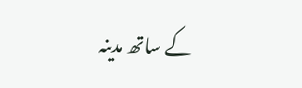کے ساتھ مدینہ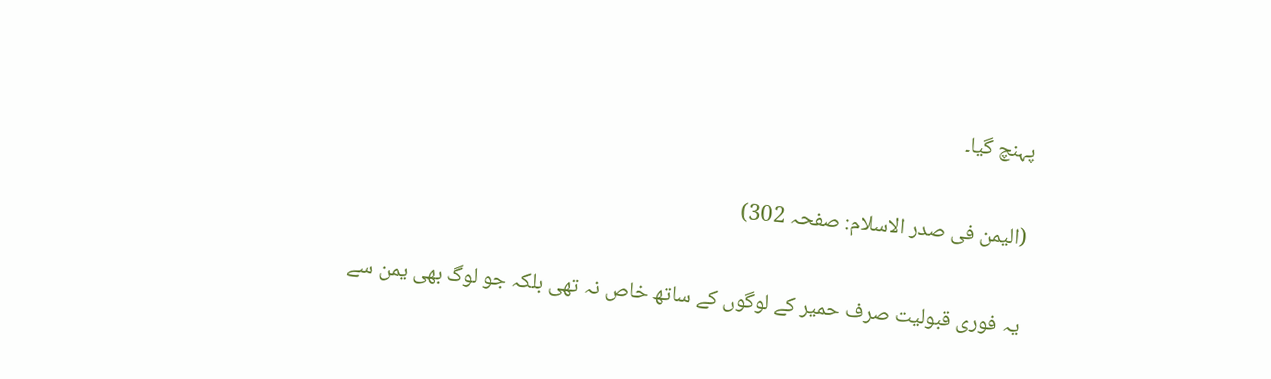پہنچ گیا۔

(الیمن فی صدر الاسلام: صفحہ 302)

یہ فوری قبولیت صرف حمیر کے لوگوں کے ساتھ خاص نہ تھی بلکہ جو لوگ بھی یمن سے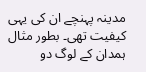مدینہ پہنچے ان کی یہی کیفیت تھی۔ بطور مثال ہمدان کے لوگ دو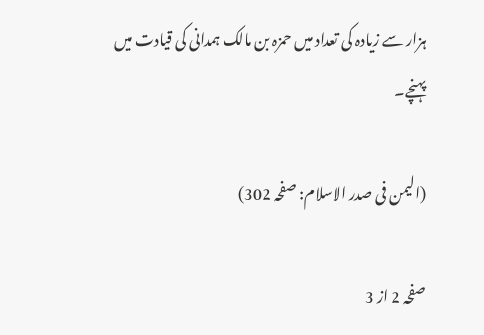ہزار سے زیادہ کی تعداد میں حمزہ بن مالک ہمدانی کی قیادت میں پہنچے۔

(الیمن فی صدر الاسلام: صفحہ 302)

صفحہ 2 از 3